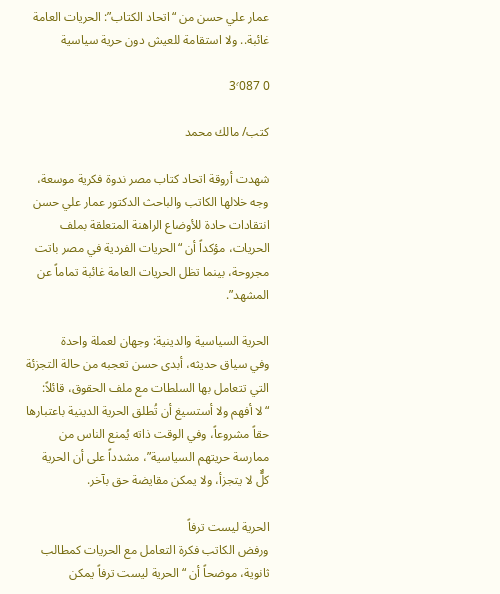عمار علي حسن من “اتحاد الكتاب”: الحريات العامة غائبة.. ولا استقامة للعيش دون حرية سياسية

0 3٬087

كتب/ مالك محمد

شهدت أروقة اتحاد كتاب مصر ندوة فكرية موسعة، وجه خلالها الكاتب والباحث الدكتور عمار علي حسن انتقادات حادة للأوضاع الراهنة المتعلقة بملف الحريات، مؤكداً أن “الحريات الفردية في مصر باتت مجروحة، بينما تظل الحريات العامة غائبة تماماً عن المشهد”.

الحرية السياسية والدينية: وجهان لعملة واحدة
وفي سياق حديثه، أبدى حسن تعجبه من حالة التجزئة التي تتعامل بها السلطات مع ملف الحقوق، قائلاً: “لا أفهم ولا أستسيغ أن تُطلق الحرية الدينية باعتبارها حقاً مشروعاً، وفي الوقت ذاته يُمنع الناس من ممارسة حريتهم السياسية”، مشدداً على أن الحرية كلٌّ لا يتجزأ، ولا يمكن مقايضة حق بآخر.

الحرية ليست ترفاً
ورفض الكاتب فكرة التعامل مع الحريات كمطالب ثانوية، موضحاً أن “الحرية ليست ترفاً يمكن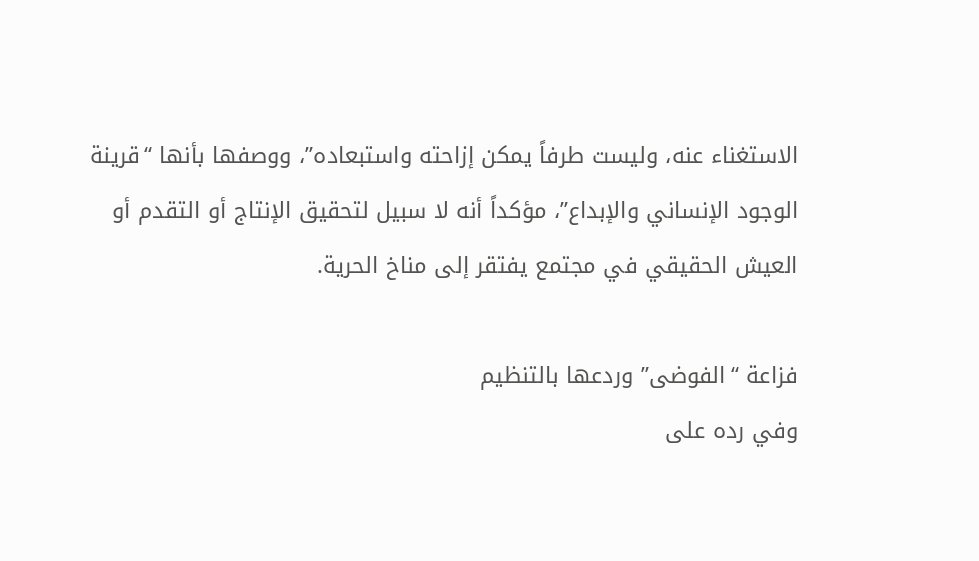الاستغناء عنه، وليست طرفاً يمكن إزاحته واستبعاده”، ووصفها بأنها “قرينة الوجود الإنساني والإبداع”، مؤكداً أنه لا سبيل لتحقيق الإنتاج أو التقدم أو العيش الحقيقي في مجتمع يفتقر إلى مناخ الحرية.

فزاعة “الفوضى” وردعها بالتنظيم
وفي رده على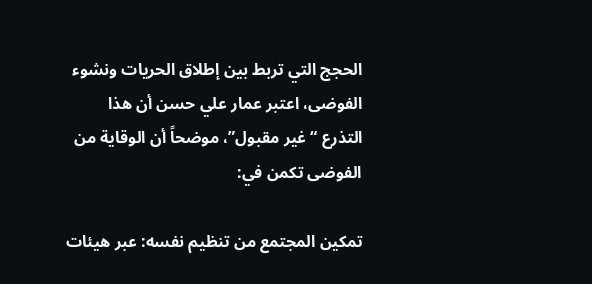الحجج التي تربط بين إطلاق الحريات ونشوء الفوضى، اعتبر عمار علي حسن أن هذا التذرع “غير مقبول”، موضحاً أن الوقاية من الفوضى تكمن في:

تمكين المجتمع من تنظيم نفسه: عبر هيئات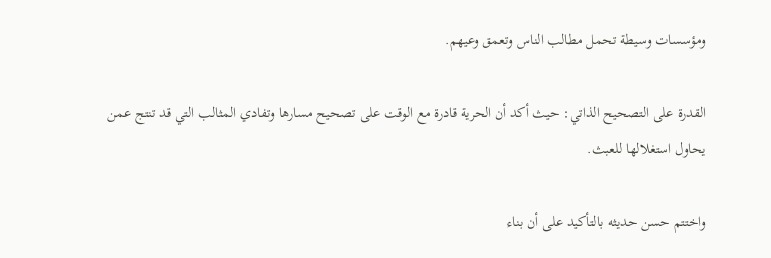ومؤسسات وسيطة تحمل مطالب الناس وتعمق وعيهم.

القدرة على التصحيح الذاتي: حيث أكد أن الحرية قادرة مع الوقت على تصحيح مسارها وتفادي المثالب التي قد تنتج عمن يحاول استغلالها للعبث.

واختتم حسن حديثه بالتأكيد على أن بناء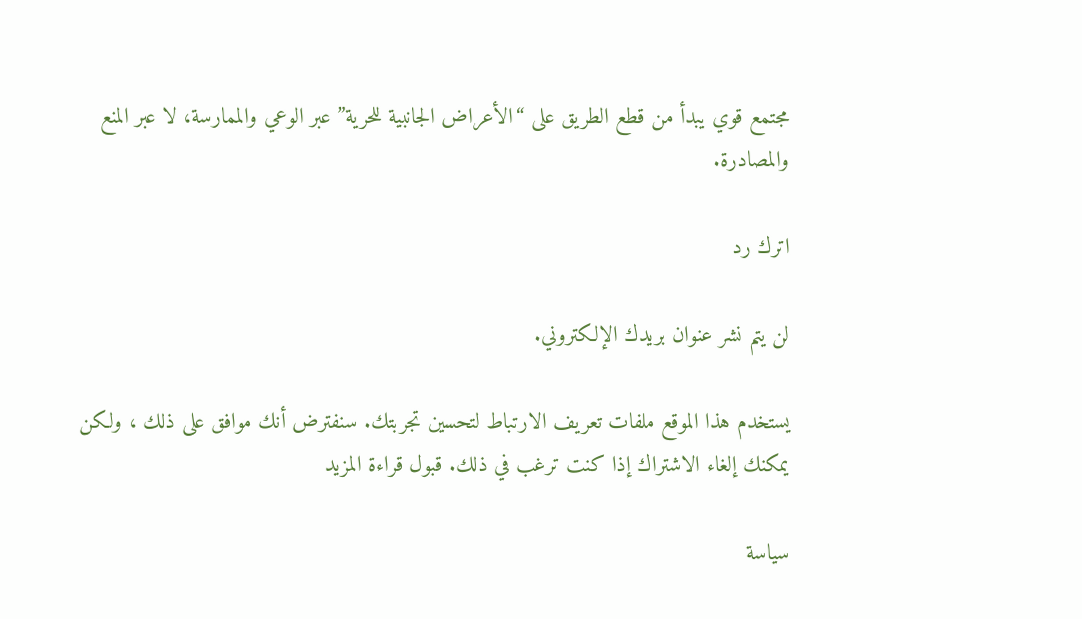مجتمع قوي يبدأ من قطع الطريق على “الأعراض الجانبية للحرية” عبر الوعي والممارسة، لا عبر المنع والمصادرة.

اترك رد

لن يتم نشر عنوان بريدك الإلكتروني.

يستخدم هذا الموقع ملفات تعريف الارتباط لتحسين تجربتك. سنفترض أنك موافق على ذلك ، ولكن يمكنك إلغاء الاشتراك إذا كنت ترغب في ذلك. قبول قراءة المزيد

سياسة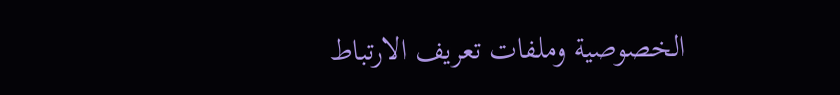الخصوصية وملفات تعريف الارتباط